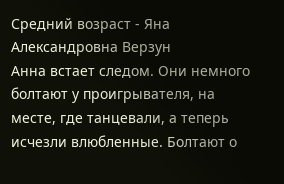Средний возраст - Яна Александровна Верзун
Анна встает следом. Они немного болтают у проигрывателя, на месте, где танцевали, а теперь исчезли влюбленные. Болтают о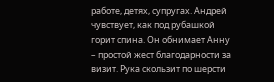работе, детях, супругах. Андрей чувствует, как под рубашкой горит спина. Он обнимает Анну – простой жест благодарности за визит. Рука скользит по шерсти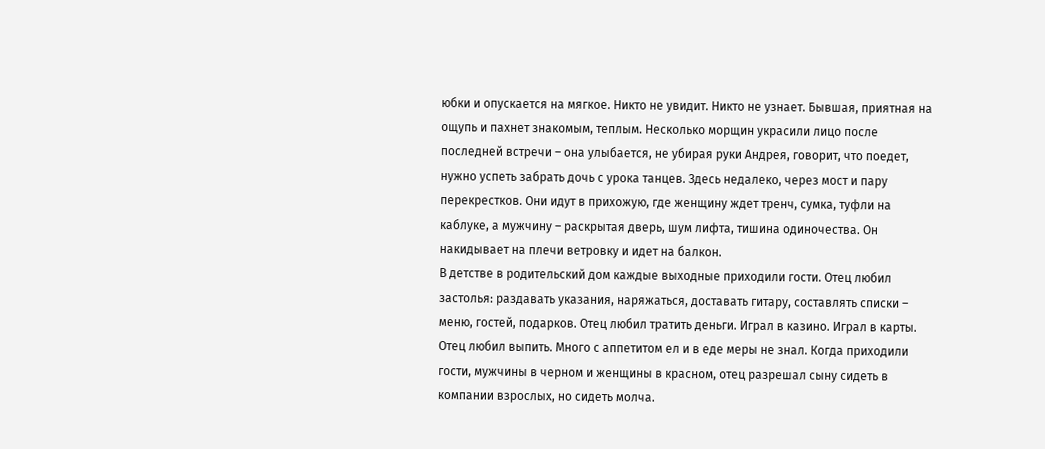юбки и опускается на мягкое. Никто не увидит. Никто не узнает. Бывшая, приятная на ощупь и пахнет знакомым, теплым. Несколько морщин украсили лицо после последней встречи – она улыбается, не убирая руки Андрея, говорит, что поедет, нужно успеть забрать дочь с урока танцев. Здесь недалеко, через мост и пару перекрестков. Они идут в прихожую, где женщину ждет тренч, сумка, туфли на каблуке, а мужчину – раскрытая дверь, шум лифта, тишина одиночества. Он накидывает на плечи ветровку и идет на балкон.
В детстве в родительский дом каждые выходные приходили гости. Отец любил застолья: раздавать указания, наряжаться, доставать гитару, составлять списки – меню, гостей, подарков. Отец любил тратить деньги. Играл в казино. Играл в карты. Отец любил выпить. Много с аппетитом ел и в еде меры не знал. Когда приходили гости, мужчины в черном и женщины в красном, отец разрешал сыну сидеть в компании взрослых, но сидеть молча.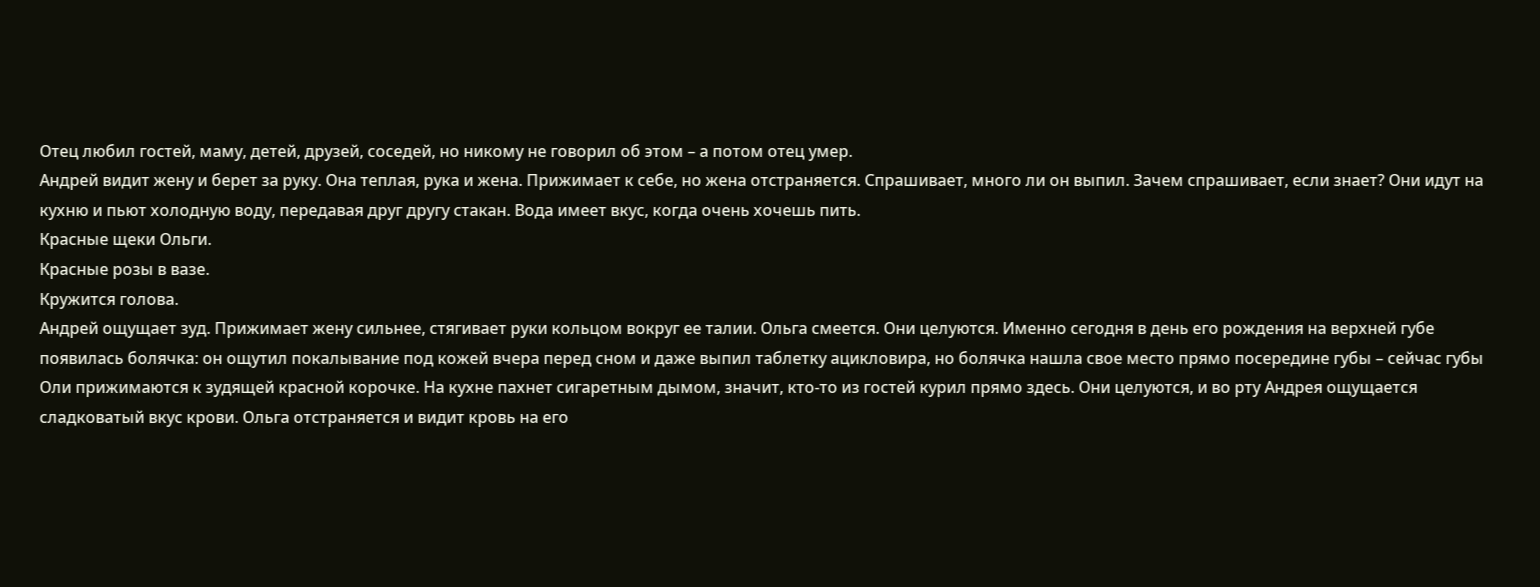Отец любил гостей, маму, детей, друзей, соседей, но никому не говорил об этом – а потом отец умер.
Андрей видит жену и берет за руку. Она теплая, рука и жена. Прижимает к себе, но жена отстраняется. Спрашивает, много ли он выпил. Зачем спрашивает, если знает? Они идут на кухню и пьют холодную воду, передавая друг другу стакан. Вода имеет вкус, когда очень хочешь пить.
Красные щеки Ольги.
Красные розы в вазе.
Кружится голова.
Андрей ощущает зуд. Прижимает жену сильнее, стягивает руки кольцом вокруг ее талии. Ольга смеется. Они целуются. Именно сегодня в день его рождения на верхней губе появилась болячка: он ощутил покалывание под кожей вчера перед сном и даже выпил таблетку ацикловира, но болячка нашла свое место прямо посередине губы – сейчас губы Оли прижимаются к зудящей красной корочке. На кухне пахнет сигаретным дымом, значит, кто-то из гостей курил прямо здесь. Они целуются, и во рту Андрея ощущается сладковатый вкус крови. Ольга отстраняется и видит кровь на его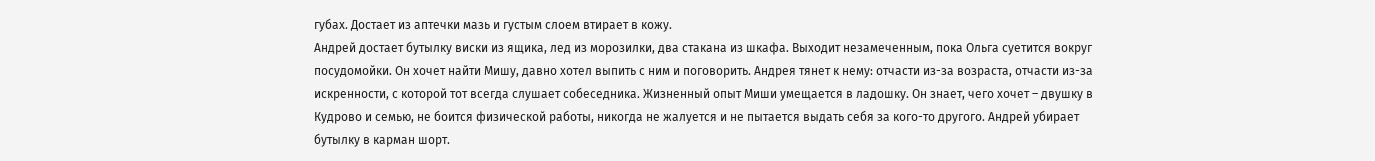губах. Достает из аптечки мазь и густым слоем втирает в кожу.
Андрей достает бутылку виски из ящика, лед из морозилки, два стакана из шкафа. Выходит незамеченным, пока Ольга суетится вокруг посудомойки. Он хочет найти Мишу, давно хотел выпить с ним и поговорить. Андрея тянет к нему: отчасти из-за возраста, отчасти из-за искренности, с которой тот всегда слушает собеседника. Жизненный опыт Миши умещается в ладошку. Он знает, чего хочет – двушку в Кудрово и семью, не боится физической работы, никогда не жалуется и не пытается выдать себя за кого-то другого. Андрей убирает бутылку в карман шорт.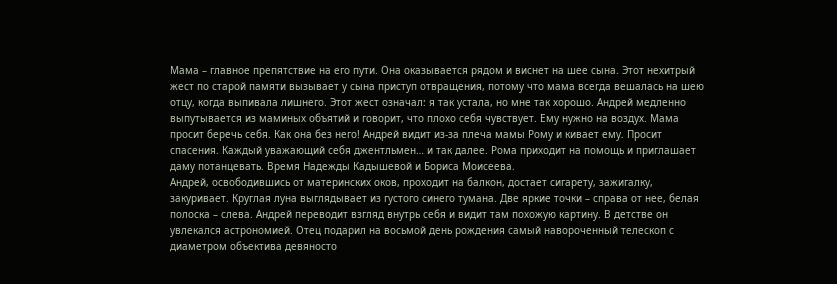Мама – главное препятствие на его пути. Она оказывается рядом и виснет на шее сына. Этот нехитрый жест по старой памяти вызывает у сына приступ отвращения, потому что мама всегда вешалась на шею отцу, когда выпивала лишнего. Этот жест означал: я так устала, но мне так хорошо. Андрей медленно выпутывается из маминых объятий и говорит, что плохо себя чувствует. Ему нужно на воздух. Мама просит беречь себя. Как она без него! Андрей видит из-за плеча мамы Рому и кивает ему. Просит спасения. Каждый уважающий себя джентльмен… и так далее. Рома приходит на помощь и приглашает даму потанцевать. Время Надежды Кадышевой и Бориса Моисеева.
Андрей, освободившись от материнских оков, проходит на балкон, достает сигарету, зажигалку, закуривает. Круглая луна выглядывает из густого синего тумана. Две яркие точки – справа от нее, белая полоска – слева. Андрей переводит взгляд внутрь себя и видит там похожую картину. В детстве он увлекался астрономией. Отец подарил на восьмой день рождения самый навороченный телескоп с диаметром объектива девяносто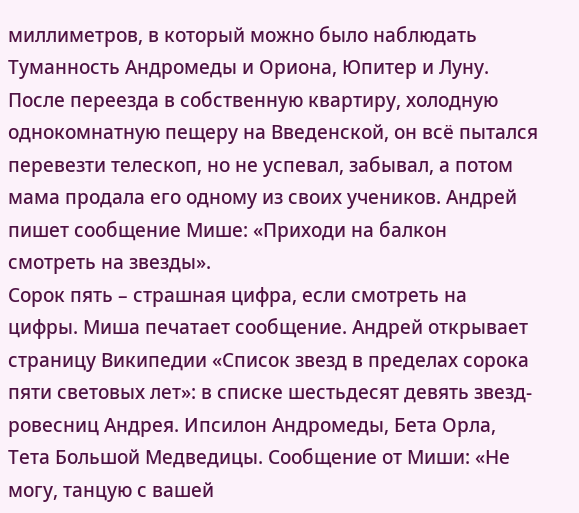миллиметров, в который можно было наблюдать Туманность Андромеды и Ориона, Юпитер и Луну. После переезда в собственную квартиру, холодную однокомнатную пещеру на Введенской, он всё пытался перевезти телескоп, но не успевал, забывал, а потом мама продала его одному из своих учеников. Андрей пишет сообщение Мише: «Приходи на балкон смотреть на звезды».
Сорок пять – страшная цифра, если смотреть на цифры. Миша печатает сообщение. Андрей открывает страницу Википедии «Список звезд в пределах сорока пяти световых лет»: в списке шестьдесят девять звезд-ровесниц Андрея. Ипсилон Андромеды, Бета Орла, Тета Большой Медведицы. Сообщение от Миши: «Не могу, танцую с вашей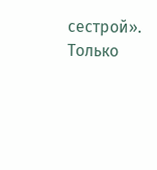сестрой». Только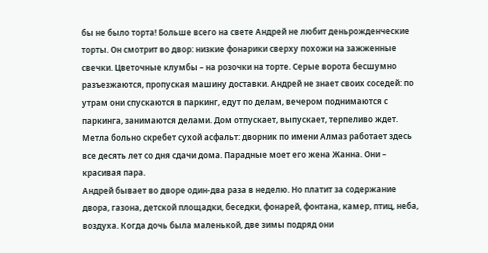бы не было торта! Больше всего на свете Андрей не любит деньрожденческие торты. Он смотрит во двор: низкие фонарики сверху похожи на зажженные свечки. Цветочные клумбы – на розочки на торте. Серые ворота бесшумно разъезжаются, пропуская машину доставки. Андрей не знает своих соседей: по утрам они спускаются в паркинг, едут по делам, вечером поднимаются с паркинга, занимаются делами. Дом отпускает, выпускает, терпеливо ждет. Метла больно скребет сухой асфальт: дворник по имени Алмаз работает здесь все десять лет со дня сдачи дома. Парадные моет его жена Жанна. Они – красивая пара.
Андрей бывает во дворе один-два раза в неделю. Но платит за содержание двора, газона, детской площадки, беседки, фонарей, фонтана, камер, птиц, неба, воздуха. Когда дочь была маленькой, две зимы подряд они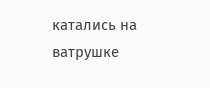катались на ватрушке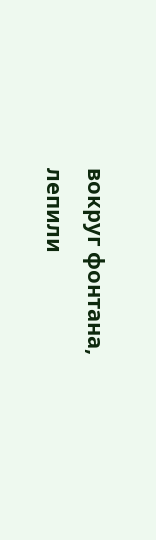вокруг фонтана, лепили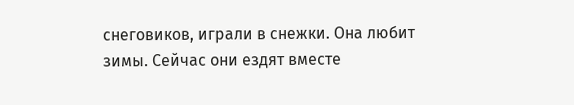снеговиков, играли в снежки. Она любит зимы. Сейчас они ездят вместе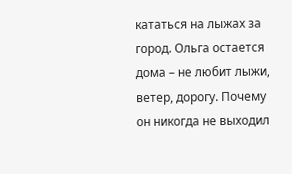кататься на лыжах за город. Ольга остается дома – не любит лыжи, ветер, дорогу. Почему он никогда не выходил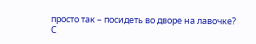просто так – посидеть во дворе на лавочке?
С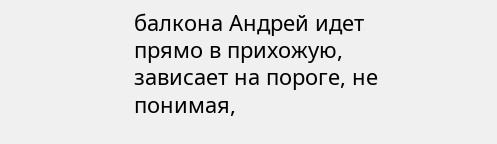балкона Андрей идет прямо в прихожую, зависает на пороге, не понимая,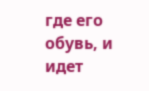где его обувь, и идет